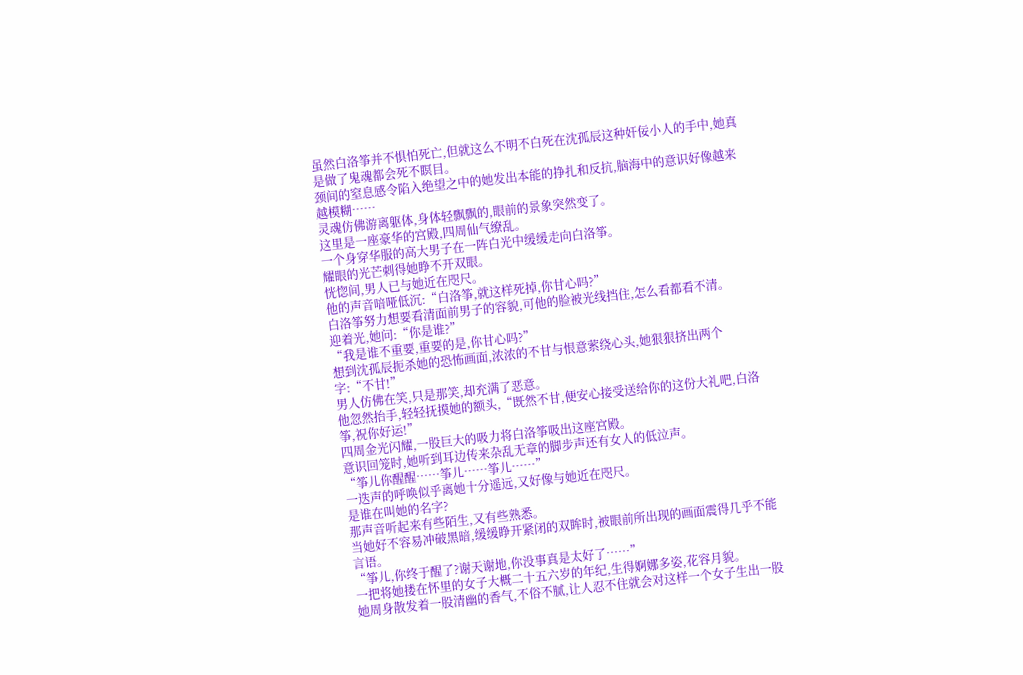虽然白洛筝并不惧怕死亡,但就这么不明不白死在沈孤辰这种奸佞小人的手中,她真是做了鬼魂都会死不瞑目。
颈间的窒息感令陷入绝望之中的她发出本能的挣扎和反抗,脑海中的意识好像越来越模糊……
灵魂仿佛游离躯体,身体轻飘飘的,眼前的景象突然变了。
这里是一座豪华的宫殿,四周仙气缭乱。
一个身穿华服的高大男子在一阵白光中缓缓走向白洛筝。
耀眼的光芒刺得她睁不开双眼。
恍惚间,男人已与她近在咫尺。
他的声音喑哑低沉:“白洛筝,就这样死掉,你甘心吗?”
白洛筝努力想要看清面前男子的容貌,可他的脸被光线挡住,怎么看都看不清。
迎着光,她问:“你是谁?”
“我是谁不重要,重要的是,你甘心吗?”
想到沈孤辰扼杀她的恐怖画面,浓浓的不甘与恨意萦绕心头,她狠狠挤出两个字:“不甘!”
男人仿佛在笑,只是那笑,却充满了恶意。
他忽然抬手,轻轻抚摸她的额头,“既然不甘,便安心接受送给你的这份大礼吧,白洛筝,祝你好运!”
四周金光闪耀,一股巨大的吸力将白洛筝吸出这座宫殿。
意识回笼时,她听到耳边传来杂乱无章的脚步声还有女人的低泣声。
“筝儿你醒醒……筝儿……筝儿……”
一迭声的呼唤似乎离她十分遥远,又好像与她近在咫尺。
是谁在叫她的名字?
那声音听起来有些陌生,又有些熟悉。
当她好不容易冲破黑暗,缓缓睁开紧闭的双眸时,被眼前所出现的画面震得几乎不能言语。
“筝儿,你终于醒了?谢天谢地,你没事真是太好了……”
一把将她搂在怀里的女子大概二十五六岁的年纪,生得婀娜多姿,花容月貌。
她周身散发着一股清幽的香气,不俗不腻,让人忍不住就会对这样一个女子生出一股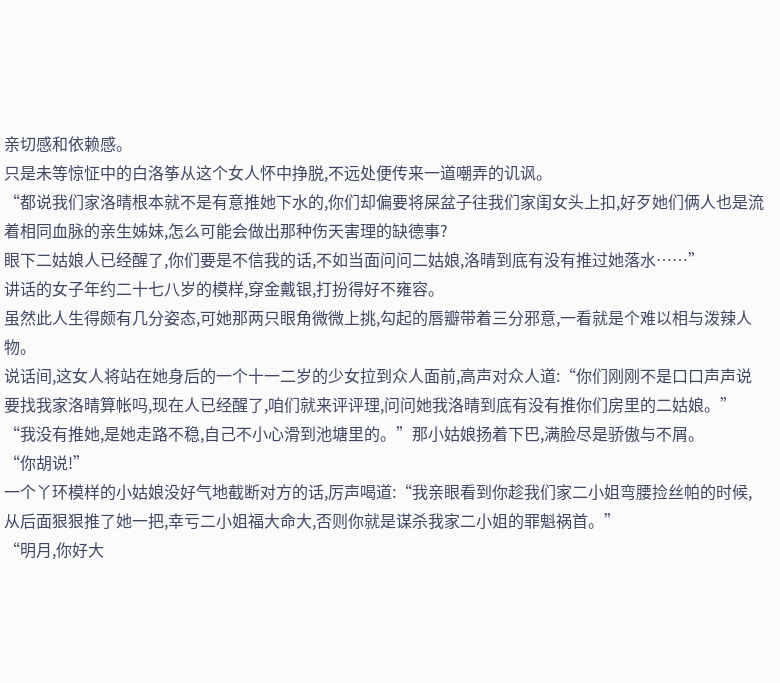亲切感和依赖感。
只是未等惊怔中的白洛筝从这个女人怀中挣脱,不远处便传来一道嘲弄的讥讽。
“都说我们家洛晴根本就不是有意推她下水的,你们却偏要将屎盆子往我们家闺女头上扣,好歹她们俩人也是流着相同血脉的亲生姊妹,怎么可能会做出那种伤天害理的缺德事?
眼下二姑娘人已经醒了,你们要是不信我的话,不如当面问问二姑娘,洛晴到底有没有推过她落水……”
讲话的女子年约二十七八岁的模样,穿金戴银,打扮得好不雍容。
虽然此人生得颇有几分姿态,可她那两只眼角微微上挑,勾起的唇瓣带着三分邪意,一看就是个难以相与泼辣人物。
说话间,这女人将站在她身后的一个十一二岁的少女拉到众人面前,高声对众人道:“你们刚刚不是口口声声说要找我家洛晴算帐吗,现在人已经醒了,咱们就来评评理,问问她我洛晴到底有没有推你们房里的二姑娘。”
“我没有推她,是她走路不稳,自己不小心滑到池塘里的。”那小姑娘扬着下巴,满脸尽是骄傲与不屑。
“你胡说!”
一个丫环模样的小姑娘没好气地截断对方的话,厉声喝道:“我亲眼看到你趁我们家二小姐弯腰捡丝帕的时候,从后面狠狠推了她一把,幸亏二小姐福大命大,否则你就是谋杀我家二小姐的罪魁祸首。”
“明月,你好大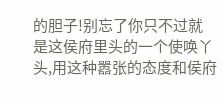的胆子!别忘了你只不过就是这侯府里头的一个使唤丫头,用这种嚣张的态度和侯府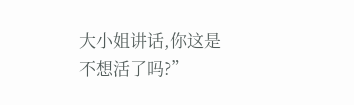大小姐讲话,你这是不想活了吗?”